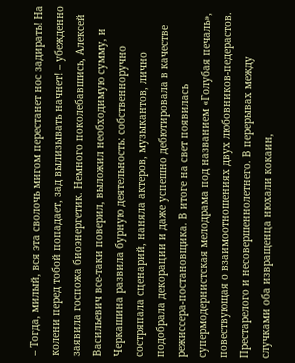– Тогда, милый, вся эта сволочь мигом перестанет нос задирать! На колени перед тобой попадает, зад вылизывать начнет! – убежденно заявила госпожа биоэнергетик. Немного поколебавшись, Алексей Васильевич все-таки поверил, выложил необходимую сумму, и Черкашина развила бурную деятельность: собственноручно состряпала сценарий, наняла актеров, музыкантов, лично подобрала декорации и даже успешно дебютировала в качестве режиссера-постановщика. В итоге на свет появилась супермодернистская мелодрама под названием «Голубая печаль», повествующая о взаимоотношениях двух любовников-педерастов. Престарелого и несовершеннолетнего. В перерывах между случками оба извращенца нюхали кокаин,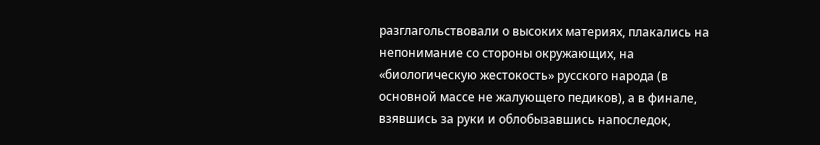разглагольствовали о высоких материях, плакались на непонимание со стороны окружающих, на «биологическую жестокость» русского народа (в основной массе не жалующего педиков), а в финале, взявшись за руки и облобызавшись напоследок,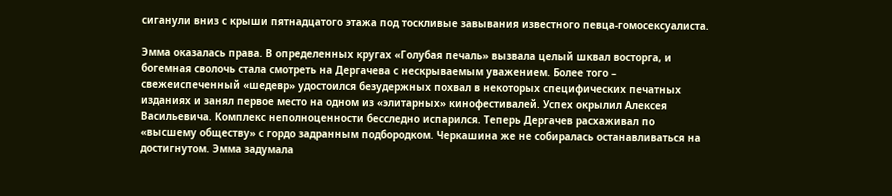сиганули вниз с крыши пятнадцатого этажа под тоскливые завывания известного певца-гомосексуалиста.

Эмма оказалась права. В определенных кругах «Голубая печаль» вызвала целый шквал восторга, и богемная сволочь стала смотреть на Дергачева с нескрываемым уважением. Более того – свежеиспеченный «шедевр» удостоился безудержных похвал в некоторых специфических печатных изданиях и занял первое место на одном из «элитарных» кинофестивалей. Успех окрылил Алексея Васильевича. Комплекс неполноценности бесследно испарился. Теперь Дергачев расхаживал по «высшему обществу» с гордо задранным подбородком. Черкашина же не собиралась останавливаться на достигнутом. Эмма задумала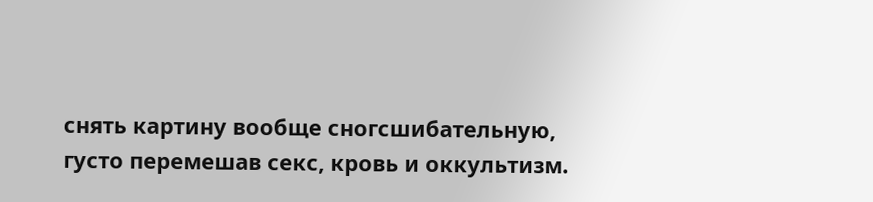снять картину вообще сногсшибательную, густо перемешав секс, кровь и оккультизм.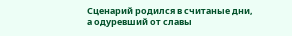Сценарий родился в считаные дни, а одуревший от славы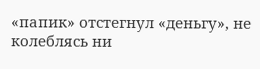«папик» отстегнул «деньгу», не колеблясь ни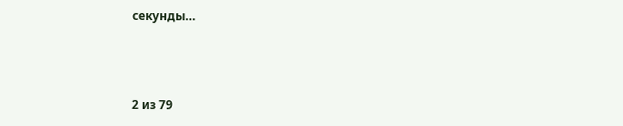секунды…



2 из 79